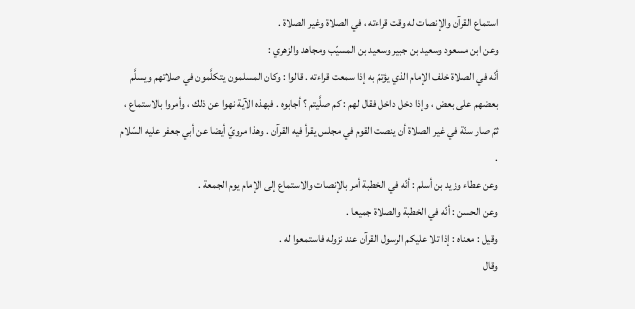استماع القرآن والإنصات له وقت قراءته ، في الصلاة وغير الصلاة .
وعن ابن مسعود وسعيد بن جبير وسعيد بن المسيّب ومجاهد والزهري :
أنّه في الصلاة خلف الإمام الذي يؤتمّ به إذا سمعت قراءته . قالوا : وكان المسلمون يتكلَّمون في صلاتهم ويسلَّم بعضهم على بعض ، وإذا دخل داخل فقال لهم : كم صلَّيتم ؟ أجابوه . فبهذه الآية نهوا عن ذلك ، وأمروا بالاستماع ، ثمّ صار سنّة في غير الصلاة أن ينصت القوم في مجلس يقرأ فيه القرآن . وهذا مرويّ أيضا عن أبي جعفر عليه السّلام .
وعن عطاء وزيد بن أسلم : أنّه في الخطبة أمر بالإنصات والاستماع إلى الإمام يوم الجمعة .
وعن الحسن : أنّه في الخطبة والصلاة جميعا .
وقيل : معناه : إذا تلا عليكم الرسول القرآن عند نزوله فاستمعوا له .
وقال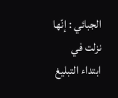الجبائي : إنّها نزلت في ابتداء التبليغ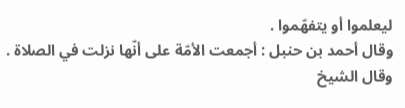ليعلموا أو يتفهّموا .
وقال أحمد بن حنبل : أجمعت الأمّة على أنّها نزلت في الصلاة .
وقال الشيخ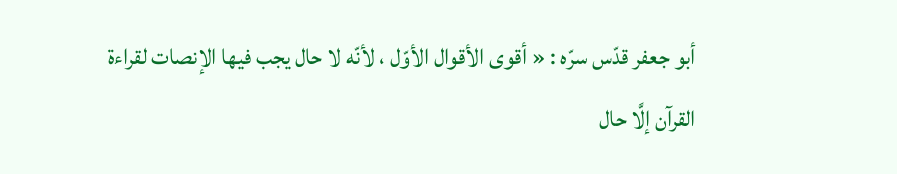أبو جعفر قدّس سرّه : « أقوى الأقوال الأوّل ، لأنّه لا حال يجب فيها الإنصات لقراءة القرآن إلَّا حال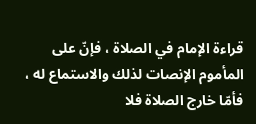قراءة الإمام في الصلاة ، فإنّ على المأموم الإنصات لذلك والاستماع له ، فأمّا خارج الصلاة فلا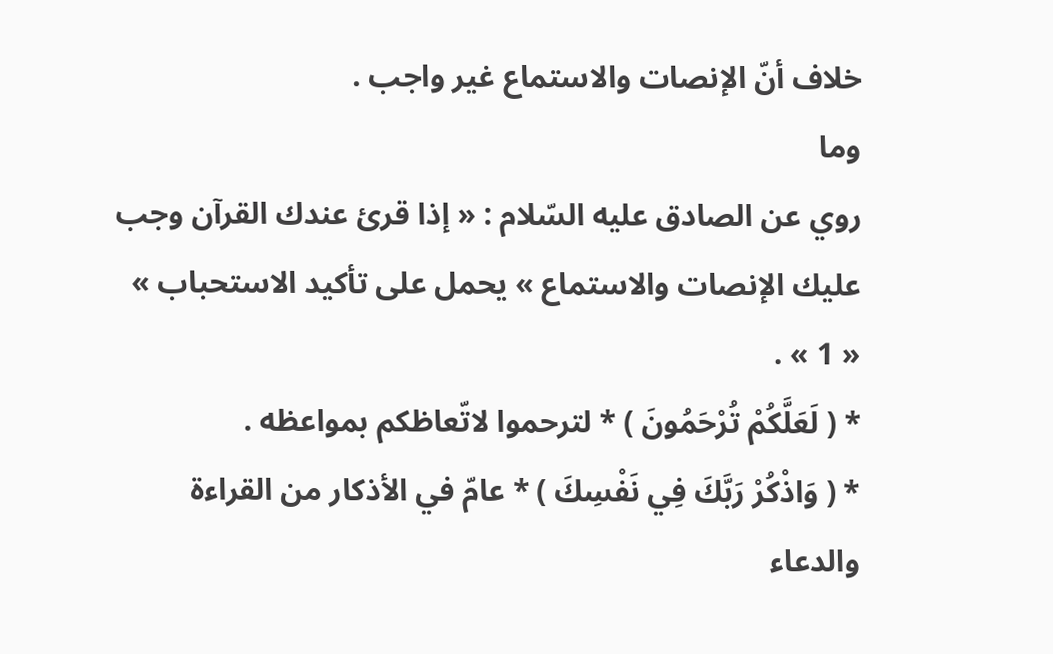خلاف أنّ الإنصات والاستماع غير واجب .
وما
روي عن الصادق عليه السّلام : « إذا قرئ عندك القرآن وجب عليك الإنصات والاستماع » يحمل على تأكيد الاستحباب » « 1 » .
* ( لَعَلَّكُمْ تُرْحَمُونَ ) * لترحموا لاتّعاظكم بمواعظه .
* ( وَاذْكُرْ رَبَّكَ فِي نَفْسِكَ ) * عامّ في الأذكار من القراءة والدعاء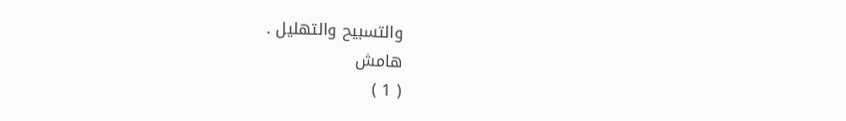والتسبيح والتهليل .
هامش
( 1 )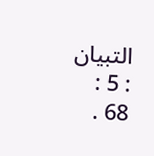التبيان : 5 : 68 .